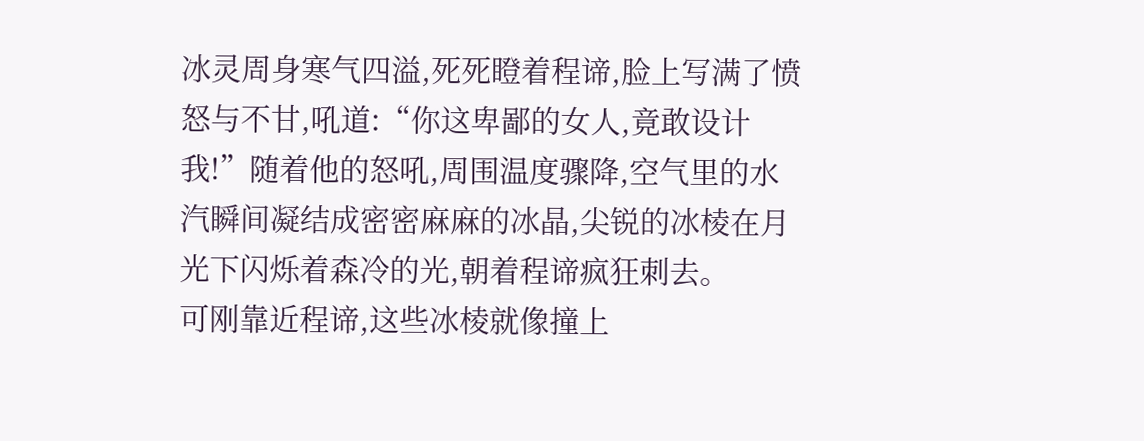冰灵周身寒气四溢,死死瞪着程谛,脸上写满了愤怒与不甘,吼道:“你这卑鄙的女人,竟敢设计我!”随着他的怒吼,周围温度骤降,空气里的水汽瞬间凝结成密密麻麻的冰晶,尖锐的冰棱在月光下闪烁着森冷的光,朝着程谛疯狂刺去。
可刚靠近程谛,这些冰棱就像撞上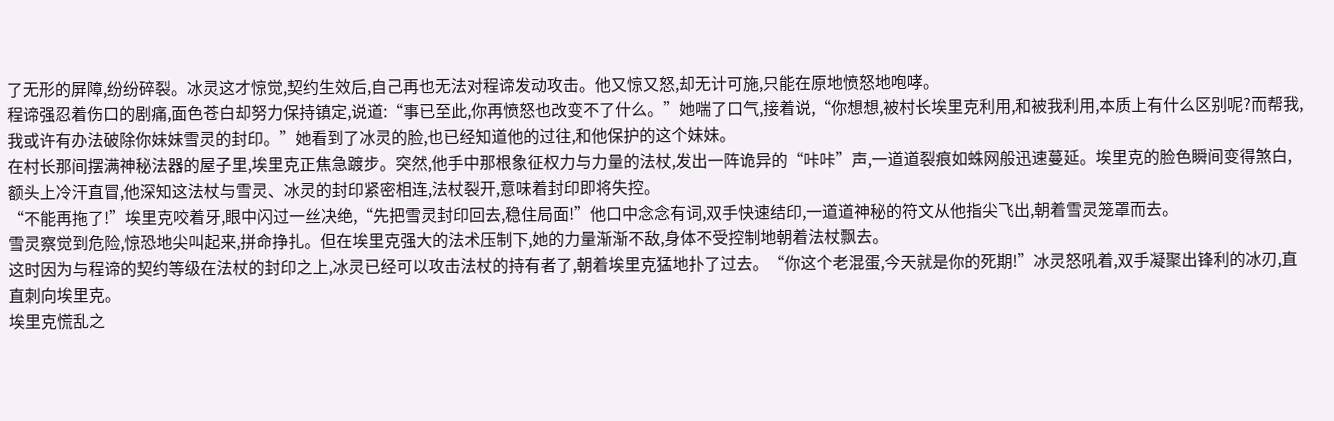了无形的屏障,纷纷碎裂。冰灵这才惊觉,契约生效后,自己再也无法对程谛发动攻击。他又惊又怒,却无计可施,只能在原地愤怒地咆哮。
程谛强忍着伤口的剧痛,面色苍白却努力保持镇定,说道:“事已至此,你再愤怒也改变不了什么。”她喘了口气,接着说,“你想想,被村长埃里克利用,和被我利用,本质上有什么区别呢?而帮我,我或许有办法破除你妹妹雪灵的封印。”她看到了冰灵的脸,也已经知道他的过往,和他保护的这个妹妹。
在村长那间摆满神秘法器的屋子里,埃里克正焦急踱步。突然,他手中那根象征权力与力量的法杖,发出一阵诡异的“咔咔”声,一道道裂痕如蛛网般迅速蔓延。埃里克的脸色瞬间变得煞白,额头上冷汗直冒,他深知这法杖与雪灵、冰灵的封印紧密相连,法杖裂开,意味着封印即将失控。
“不能再拖了!”埃里克咬着牙,眼中闪过一丝决绝,“先把雪灵封印回去,稳住局面!”他口中念念有词,双手快速结印,一道道神秘的符文从他指尖飞出,朝着雪灵笼罩而去。
雪灵察觉到危险,惊恐地尖叫起来,拼命挣扎。但在埃里克强大的法术压制下,她的力量渐渐不敌,身体不受控制地朝着法杖飘去。
这时因为与程谛的契约等级在法杖的封印之上,冰灵已经可以攻击法杖的持有者了,朝着埃里克猛地扑了过去。“你这个老混蛋,今天就是你的死期!”冰灵怒吼着,双手凝聚出锋利的冰刃,直直刺向埃里克。
埃里克慌乱之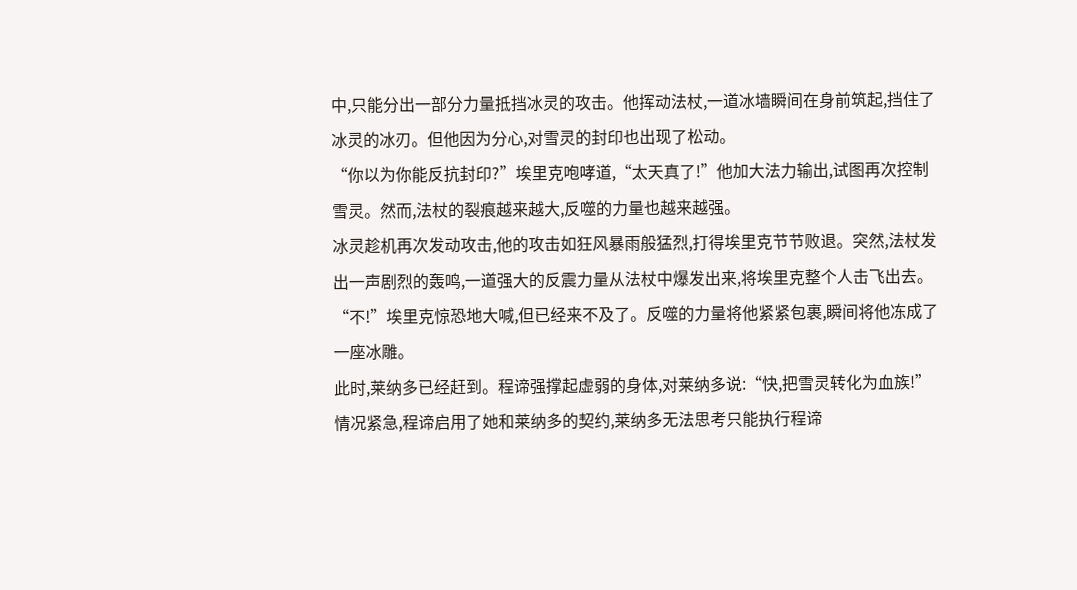中,只能分出一部分力量抵挡冰灵的攻击。他挥动法杖,一道冰墙瞬间在身前筑起,挡住了冰灵的冰刃。但他因为分心,对雪灵的封印也出现了松动。
“你以为你能反抗封印?”埃里克咆哮道,“太天真了!”他加大法力输出,试图再次控制雪灵。然而,法杖的裂痕越来越大,反噬的力量也越来越强。
冰灵趁机再次发动攻击,他的攻击如狂风暴雨般猛烈,打得埃里克节节败退。突然,法杖发出一声剧烈的轰鸣,一道强大的反震力量从法杖中爆发出来,将埃里克整个人击飞出去。
“不!”埃里克惊恐地大喊,但已经来不及了。反噬的力量将他紧紧包裹,瞬间将他冻成了一座冰雕。
此时,莱纳多已经赶到。程谛强撑起虚弱的身体,对莱纳多说:“快,把雪灵转化为血族!”
情况紧急,程谛启用了她和莱纳多的契约,莱纳多无法思考只能执行程谛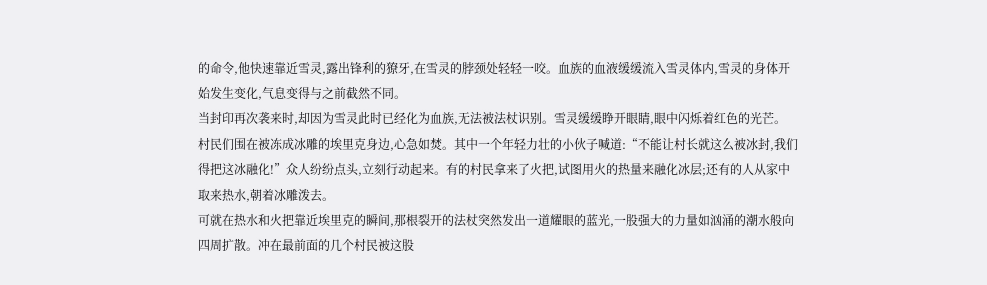的命令,他快速靠近雪灵,露出锋利的獠牙,在雪灵的脖颈处轻轻一咬。血族的血液缓缓流入雪灵体内,雪灵的身体开始发生变化,气息变得与之前截然不同。
当封印再次袭来时,却因为雪灵此时已经化为血族,无法被法杖识别。雪灵缓缓睁开眼睛,眼中闪烁着红色的光芒。
村民们围在被冻成冰雕的埃里克身边,心急如焚。其中一个年轻力壮的小伙子喊道:“不能让村长就这么被冰封,我们得把这冰融化!”众人纷纷点头,立刻行动起来。有的村民拿来了火把,试图用火的热量来融化冰层;还有的人从家中取来热水,朝着冰雕泼去。
可就在热水和火把靠近埃里克的瞬间,那根裂开的法杖突然发出一道耀眼的蓝光,一股强大的力量如汹涌的潮水般向四周扩散。冲在最前面的几个村民被这股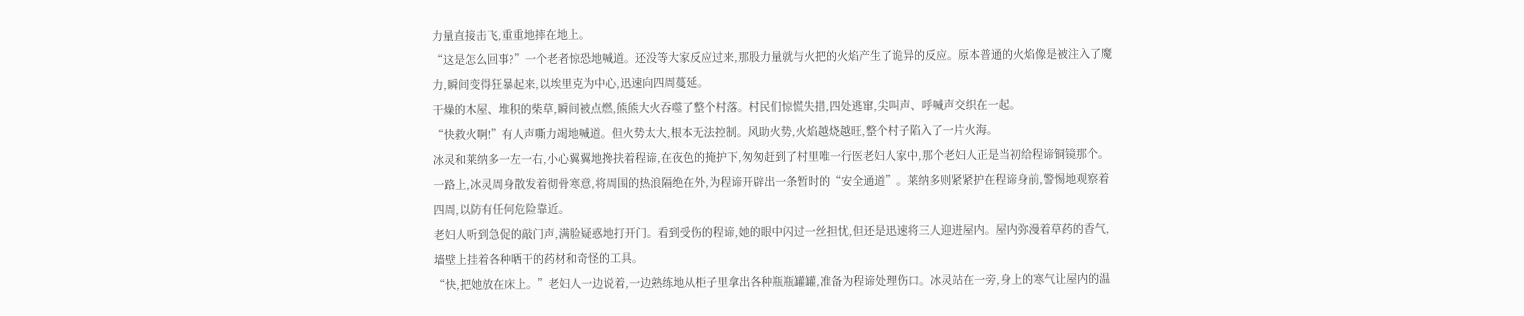力量直接击飞,重重地摔在地上。
“这是怎么回事?”一个老者惊恐地喊道。还没等大家反应过来,那股力量就与火把的火焰产生了诡异的反应。原本普通的火焰像是被注入了魔力,瞬间变得狂暴起来,以埃里克为中心,迅速向四周蔓延。
干燥的木屋、堆积的柴草,瞬间被点燃,熊熊大火吞噬了整个村落。村民们惊慌失措,四处逃窜,尖叫声、呼喊声交织在一起。
“快救火啊!”有人声嘶力竭地喊道。但火势太大,根本无法控制。风助火势,火焰越烧越旺,整个村子陷入了一片火海。
冰灵和莱纳多一左一右,小心翼翼地搀扶着程谛,在夜色的掩护下,匆匆赶到了村里唯一行医老妇人家中,那个老妇人正是当初给程谛铜镜那个。一路上,冰灵周身散发着彻骨寒意,将周围的热浪隔绝在外,为程谛开辟出一条暂时的“安全通道”。莱纳多则紧紧护在程谛身前,警惕地观察着四周,以防有任何危险靠近。
老妇人听到急促的敲门声,满脸疑惑地打开门。看到受伤的程谛,她的眼中闪过一丝担忧,但还是迅速将三人迎进屋内。屋内弥漫着草药的香气,墙壁上挂着各种晒干的药材和奇怪的工具。
“快,把她放在床上。”老妇人一边说着,一边熟练地从柜子里拿出各种瓶瓶罐罐,准备为程谛处理伤口。冰灵站在一旁,身上的寒气让屋内的温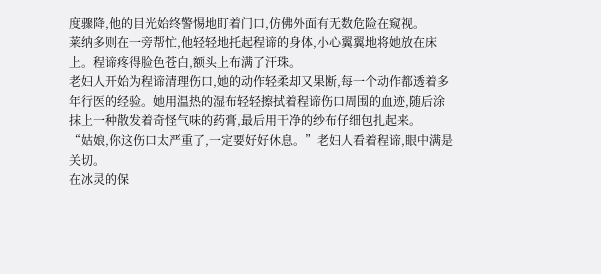度骤降,他的目光始终警惕地盯着门口,仿佛外面有无数危险在窥视。
莱纳多则在一旁帮忙,他轻轻地托起程谛的身体,小心翼翼地将她放在床上。程谛疼得脸色苍白,额头上布满了汗珠。
老妇人开始为程谛清理伤口,她的动作轻柔却又果断,每一个动作都透着多年行医的经验。她用温热的湿布轻轻擦拭着程谛伤口周围的血迹,随后涂抹上一种散发着奇怪气味的药膏,最后用干净的纱布仔细包扎起来。
“姑娘,你这伤口太严重了,一定要好好休息。”老妇人看着程谛,眼中满是关切。
在冰灵的保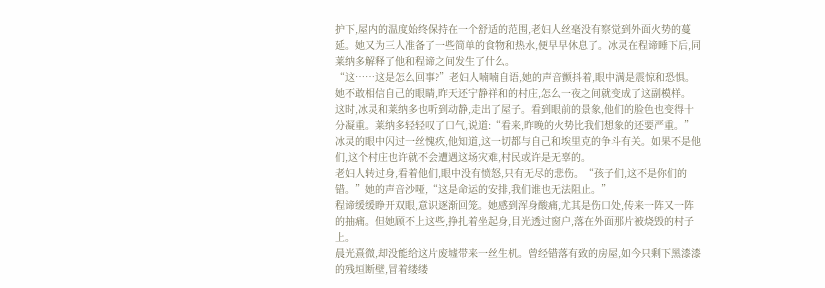护下,屋内的温度始终保持在一个舒适的范围,老妇人丝毫没有察觉到外面火势的蔓延。她又为三人准备了一些简单的食物和热水,便早早休息了。冰灵在程谛睡下后,同莱纳多解释了他和程谛之间发生了什么。
“这……这是怎么回事?”老妇人喃喃自语,她的声音颤抖着,眼中满是震惊和恐惧。她不敢相信自己的眼睛,昨天还宁静祥和的村庄,怎么一夜之间就变成了这副模样。
这时,冰灵和莱纳多也听到动静,走出了屋子。看到眼前的景象,他们的脸色也变得十分凝重。莱纳多轻轻叹了口气,说道:“看来,昨晚的火势比我们想象的还要严重。”
冰灵的眼中闪过一丝愧疚,他知道,这一切都与自己和埃里克的争斗有关。如果不是他们,这个村庄也许就不会遭遇这场灾难,村民或许是无辜的。
老妇人转过身,看着他们,眼中没有愤怒,只有无尽的悲伤。“孩子们,这不是你们的错。”她的声音沙哑,“这是命运的安排,我们谁也无法阻止。”
程谛缓缓睁开双眼,意识逐渐回笼。她感到浑身酸痛,尤其是伤口处,传来一阵又一阵的抽痛。但她顾不上这些,挣扎着坐起身,目光透过窗户,落在外面那片被烧毁的村子上。
晨光熹微,却没能给这片废墟带来一丝生机。曾经错落有致的房屋,如今只剩下黑漆漆的残垣断壁,冒着缕缕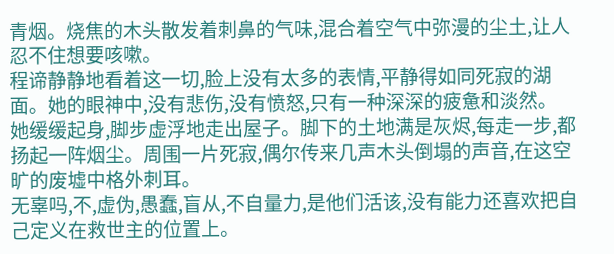青烟。烧焦的木头散发着刺鼻的气味,混合着空气中弥漫的尘土,让人忍不住想要咳嗽。
程谛静静地看着这一切,脸上没有太多的表情,平静得如同死寂的湖面。她的眼神中,没有悲伤,没有愤怒,只有一种深深的疲惫和淡然。
她缓缓起身,脚步虚浮地走出屋子。脚下的土地满是灰烬,每走一步,都扬起一阵烟尘。周围一片死寂,偶尔传来几声木头倒塌的声音,在这空旷的废墟中格外刺耳。
无辜吗,不,虚伪,愚蠢,盲从,不自量力,是他们活该,没有能力还喜欢把自己定义在救世主的位置上。